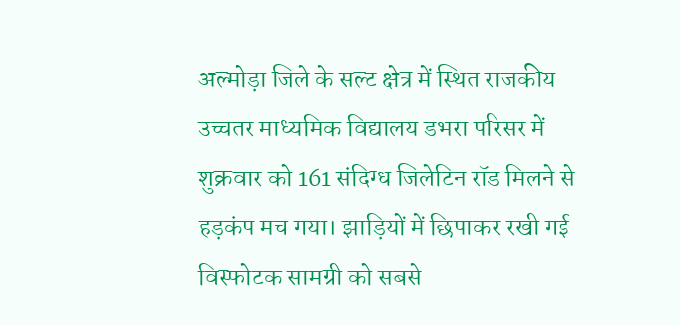अल्मोड़ा जिले के सल्ट क्षेत्र में स्थित राजकीय उच्चतर माध्यमिक विद्यालय डभरा परिसर में शुक्रवार को 161 संदिग्ध जिलेटिन रॉड मिलने से हड़कंप मच गया। झाड़ियों में छिपाकर रखी गई विस्फोटक सामग्री को सबसे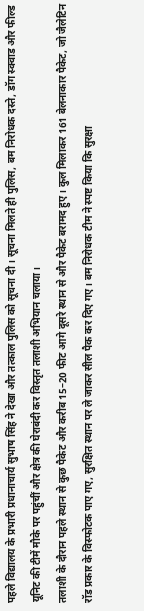पहले विद्यालय के प्रभारी प्रधानाचार्य सुभाष सिंह ने देखा और तत्काल पुलिस को सूचना दी। सूचना मिलते ही पुलिस, बम निरोधक दस्ते, डॉग स्क्वाड और फील्ड यूनिट की टीमें मौके पर पहुंचीं और क्षेत्र की घेराबंदी कर विस्तृत तलाशी अभियान चलाया।
तलाशी के दौरान पहले स्थान से कुछ पैकेट और करीब 15–20 फीट आगे दूसरे स्थान से और पैकेट बरामद हुए। कुल मिलाकर 161 बेलनाकार पैकेट, जो जैलेटिन रॉड प्रकार के विस्फोटक पाए गए, सुरक्षित स्थान पर ले जाकर सील पैक कर दिए गए। बम निरोधक टीम ने स्पष्ट किया कि सुरक्षा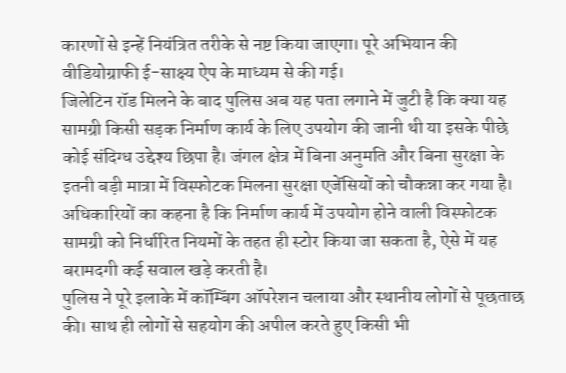कारणों से इन्हें नियंत्रित तरीके से नष्ट किया जाएगा। पूरे अभियान की वीडियोग्राफी ई-साक्ष्य ऐप के माध्यम से की गई।
जिलेटिन रॉड मिलने के बाद पुलिस अब यह पता लगाने में जुटी है कि क्या यह सामग्री किसी सड़क निर्माण कार्य के लिए उपयोग की जानी थी या इसके पीछे कोई संदिग्ध उद्देश्य छिपा है। जंगल क्षेत्र में बिना अनुमति और बिना सुरक्षा के इतनी बड़ी मात्रा में विस्फोटक मिलना सुरक्षा एजेंसियों को चौकन्ना कर गया है। अधिकारियों का कहना है कि निर्माण कार्य में उपयोग होने वाली विस्फोटक सामग्री को निर्धारित नियमों के तहत ही स्टोर किया जा सकता है, ऐसे में यह बरामदगी कई सवाल खड़े करती है।
पुलिस ने पूरे इलाके में कॉम्बिंग ऑपरेशन चलाया और स्थानीय लोगों से पूछताछ की। साथ ही लोगों से सहयोग की अपील करते हुए किसी भी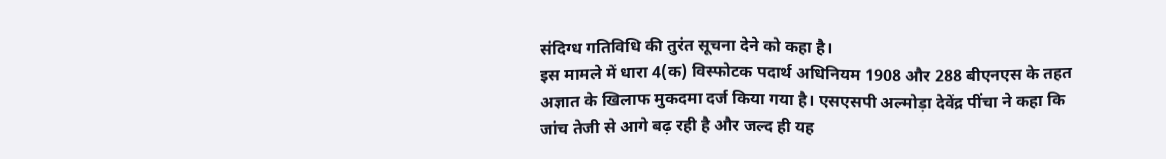संदिग्ध गतिविधि की तुरंत सूचना देने को कहा है।
इस मामले में धारा 4(क) विस्फोटक पदार्थ अधिनियम 1908 और 288 बीएनएस के तहत अज्ञात के खिलाफ मुकदमा दर्ज किया गया है। एसएसपी अल्मोड़ा देवेंद्र पींचा ने कहा कि जांच तेजी से आगे बढ़ रही है और जल्द ही यह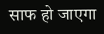साफ हो जाएगा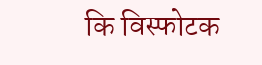कि विस्फोटक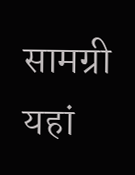सामग्री यहां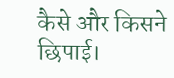कैसे और किसने छिपाई।